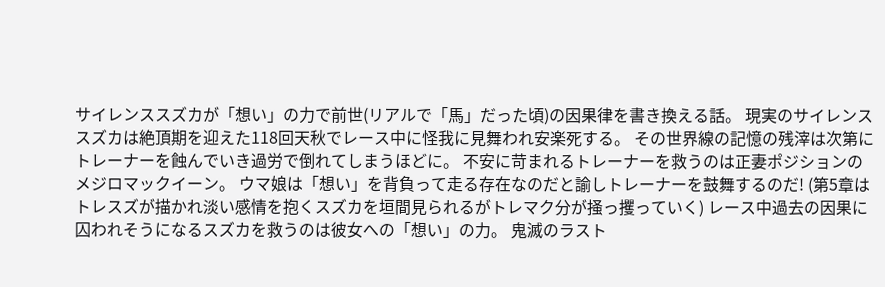サイレンススズカが「想い」の力で前世(リアルで「馬」だった頃)の因果律を書き換える話。 現実のサイレンススズカは絶頂期を迎えた118回天秋でレース中に怪我に見舞われ安楽死する。 その世界線の記憶の残滓は次第にトレーナーを蝕んでいき過労で倒れてしまうほどに。 不安に苛まれるトレーナーを救うのは正妻ポジションのメジロマックイーン。 ウマ娘は「想い」を背負って走る存在なのだと諭しトレーナーを鼓舞するのだ! (第5章はトレスズが描かれ淡い感情を抱くスズカを垣間見られるがトレマク分が掻っ攫っていく) レース中過去の因果に囚われそうになるスズカを救うのは彼女への「想い」の力。 鬼滅のラスト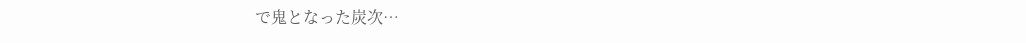で鬼となった炭次…